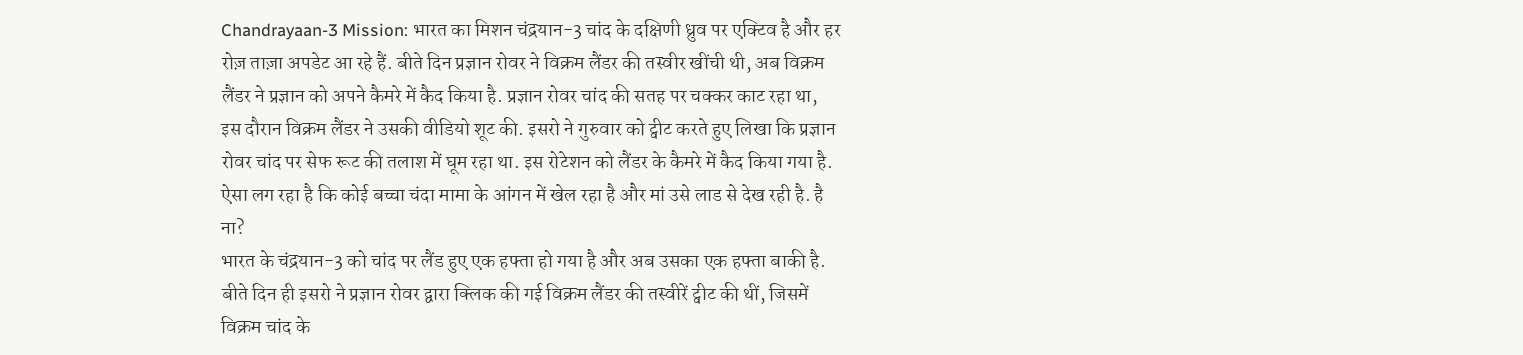Chandrayaan-3 Mission: भारत का मिशन चंद्रयान-3 चांद के दक्षिणी ध्रुव पर एक्टिव है और हर रोज़ ताज़ा अपडेट आ रहे हैं. बीते दिन प्रज्ञान रोवर ने विक्रम लैंडर की तस्वीर खींची थी, अब विक्रम लैंडर ने प्रज्ञान को अपने कैमरे में कैद किया है. प्रज्ञान रोवर चांद की सतह पर चक्कर काट रहा था, इस दौरान विक्रम लैंडर ने उसकी वीडियो शूट की. इसरो ने गुरुवार को ट्वीट करते हुए लिखा कि प्रज्ञान रोवर चांद पर सेफ रूट की तलाश में घूम रहा था. इस रोटेशन को लैंडर के कैमरे में कैद किया गया है. ऐसा लग रहा है कि कोई बच्चा चंदा मामा के आंगन में खेल रहा है और मां उसे लाड से देख रही है. है ना?
भारत के चंद्रयान-3 को चांद पर लैंड हुए एक हफ्ता हो गया है और अब उसका एक हफ्ता बाकी है. बीते दिन ही इसरो ने प्रज्ञान रोवर द्वारा क्लिक की गई विक्रम लैंडर की तस्वीरें ट्वीट की थीं, जिसमें विक्रम चांद के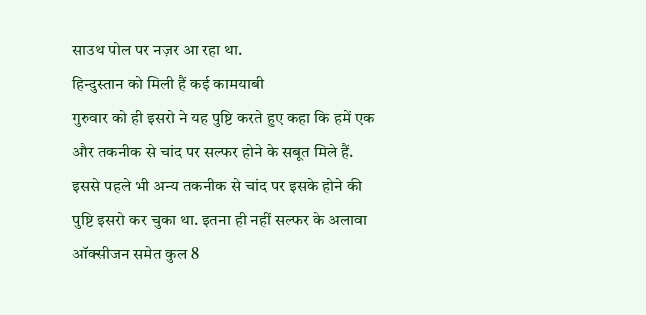साउथ पोल पर नज़र आ रहा था.
हिन्दुस्तान को मिली हैं कई कामयाबी
गुरुवार को ही इसरो ने यह पुष्टि करते हुए कहा कि हमें एक और तकनीक से चांद पर सल्फर होने के सबूत मिले हैं. इससे पहले भी अन्य तकनीक से चांद पर इसके होने की पुष्टि इसरो कर चुका था. इतना ही नहीं सल्फर के अलावा ऑक्सीजन समेत कुल 8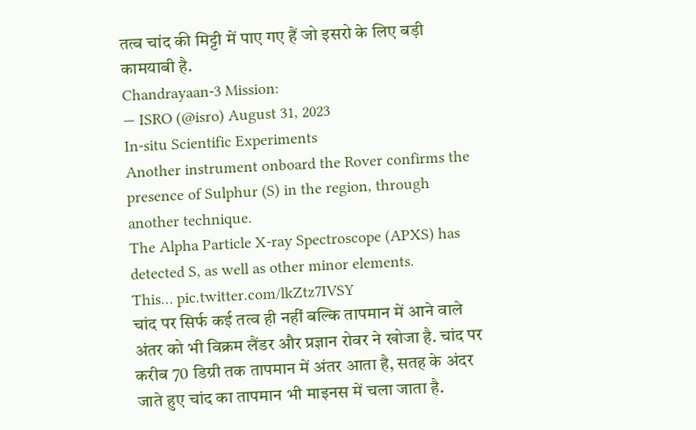तत्व चांद की मिट्टी में पाए गए हैं जो इसरो के लिए बड़ी कामयाबी है.
Chandrayaan-3 Mission:
— ISRO (@isro) August 31, 2023
In-situ Scientific Experiments
Another instrument onboard the Rover confirms the presence of Sulphur (S) in the region, through another technique.
The Alpha Particle X-ray Spectroscope (APXS) has detected S, as well as other minor elements.
This… pic.twitter.com/lkZtz7IVSY
चांद पर सिर्फ कई तत्व ही नहीं बल्कि तापमान में आने वाले अंतर को भी विक्रम लैंडर और प्रज्ञान रोवर ने खोजा है. चांद पर करीब 70 डिग्री तक तापमान में अंतर आता है, सतह के अंदर जाते हुए चांद का तापमान भी माइनस में चला जाता है.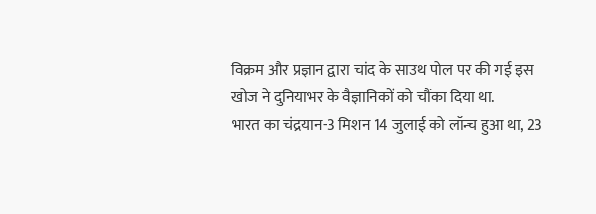विक्रम और प्रज्ञान द्वारा चांद के साउथ पोल पर की गई इस खोज ने दुनियाभर के वैज्ञानिकों को चौंका दिया था.
भारत का चंद्रयान-3 मिशन 14 जुलाई को लॉन्च हुआ था, 23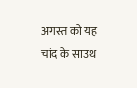अगस्त को यह चांद के साउथ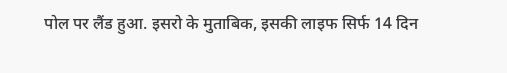पोल पर लैंड हुआ. इसरो के मुताबिक, इसकी लाइफ सिर्फ 14 दिन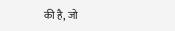की है, जो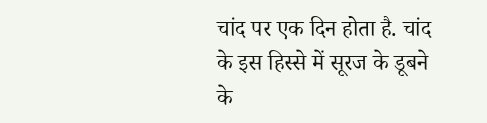चांद पर एक दिन होता है. चांद के इस हिस्से में सूरज के डूबने के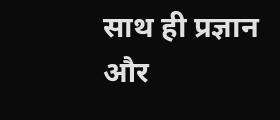साथ ही प्रज्ञान और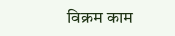विक्रम काम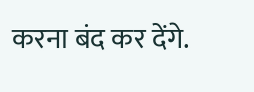करना बंद कर देंगे.